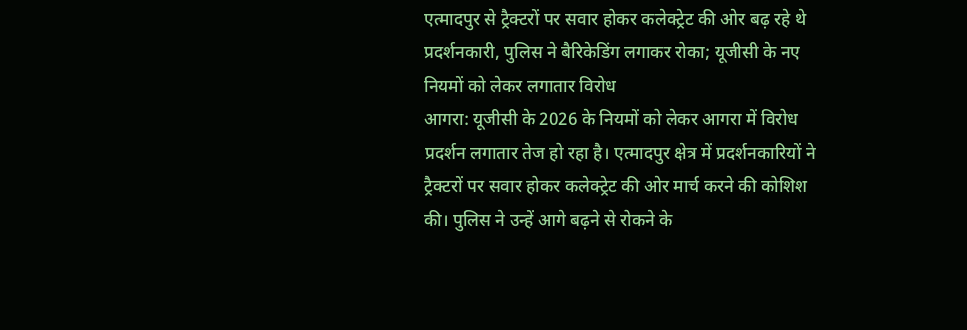एत्मादपुर से ट्रैक्टरों पर सवार होकर कलेक्ट्रेट की ओर बढ़ रहे थे प्रदर्शनकारी, पुलिस ने बैरिकेडिंग लगाकर रोका; यूजीसी के नए नियमों को लेकर लगातार विरोध
आगरा: यूजीसी के 2026 के नियमों को लेकर आगरा में विरोध प्रदर्शन लगातार तेज हो रहा है। एत्मादपुर क्षेत्र में प्रदर्शनकारियों ने ट्रैक्टरों पर सवार होकर कलेक्ट्रेट की ओर मार्च करने की कोशिश की। पुलिस ने उन्हें आगे बढ़ने से रोकने के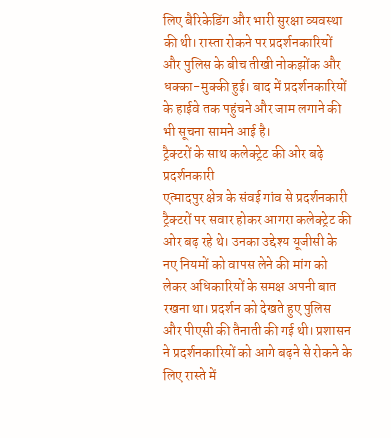लिए बैरिकेडिंग और भारी सुरक्षा व्यवस्था की थी। रास्ता रोकने पर प्रदर्शनकारियों और पुलिस के बीच तीखी नोकझोंक और धक्का-मुक्की हुई। बाद में प्रदर्शनकारियों के हाईवे तक पहुंचने और जाम लगाने की भी सूचना सामने आई है।
ट्रैक्टरों के साथ कलेक्ट्रेट की ओर बढ़े प्रदर्शनकारी
एत्मादपुर क्षेत्र के संवई गांव से प्रदर्शनकारी ट्रैक्टरों पर सवार होकर आगरा कलेक्ट्रेट की ओर बढ़ रहे थे। उनका उद्देश्य यूजीसी के नए नियमों को वापस लेने की मांग को लेकर अधिकारियों के समक्ष अपनी बात रखना था। प्रदर्शन को देखते हुए पुलिस और पीएसी की तैनाती की गई थी। प्रशासन ने प्रदर्शनकारियों को आगे बढ़ने से रोकने के लिए रास्ते में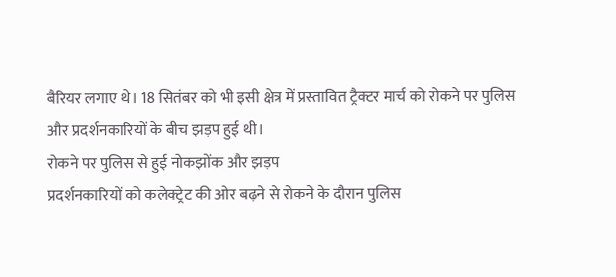बैरियर लगाए थे। 18 सितंबर को भी इसी क्षेत्र में प्रस्तावित ट्रैक्टर मार्च को रोकने पर पुलिस और प्रदर्शनकारियों के बीच झड़प हुई थी।
रोकने पर पुलिस से हुई नोकझोंक और झड़प
प्रदर्शनकारियों को कलेक्ट्रेट की ओर बढ़ने से रोकने के दौरान पुलिस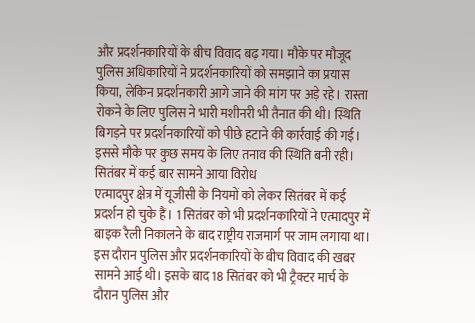और प्रदर्शनकारियों के बीच विवाद बढ़ गया। मौके पर मौजूद पुलिस अधिकारियों ने प्रदर्शनकारियों को समझाने का प्रयास किया, लेकिन प्रदर्शनकारी आगे जाने की मांग पर अड़े रहे। रास्ता रोकने के लिए पुलिस ने भारी मशीनरी भी तैनात की थी। स्थिति बिगड़ने पर प्रदर्शनकारियों को पीछे हटाने की कार्रवाई की गई। इससे मौके पर कुछ समय के लिए तनाव की स्थिति बनी रही।
सितंबर में कई बार सामने आया विरोध
एत्मादपुर क्षेत्र में यूजीसी के नियमों को लेकर सितंबर में कई प्रदर्शन हो चुके हैं। 1 सितंबर को भी प्रदर्शनकारियों ने एत्मादपुर में बाइक रैली निकालने के बाद राष्ट्रीय राजमार्ग पर जाम लगाया था। इस दौरान पुलिस और प्रदर्शनकारियों के बीच विवाद की खबर सामने आई थी। इसके बाद 18 सितंबर को भी ट्रैक्टर मार्च के दौरान पुलिस और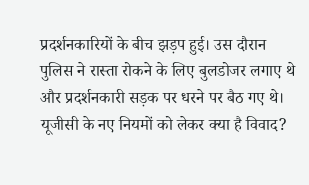प्रदर्शनकारियों के बीच झड़प हुई। उस दौरान पुलिस ने रास्ता रोकने के लिए बुलडोजर लगाए थे और प्रदर्शनकारी सड़क पर धरने पर बैठ गए थे।
यूजीसी के नए नियमों को लेकर क्या है विवाद?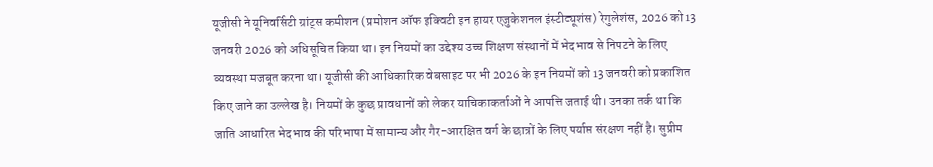यूजीसी ने यूनिवर्सिटी ग्रांट्स कमीशन (प्रमोशन ऑफ इक्विटी इन हायर एजुकेशनल इंस्टीट्यूशंस) रेगुलेशंस, 2026 को 13 जनवरी 2026 को अधिसूचित किया था। इन नियमों का उद्देश्य उच्च शिक्षण संस्थानों में भेदभाव से निपटने के लिए व्यवस्था मजबूत करना था। यूजीसी की आधिकारिक वेबसाइट पर भी 2026 के इन नियमों को 13 जनवरी को प्रकाशित किए जाने का उल्लेख है। नियमों के कुछ प्रावधानों को लेकर याचिकाकर्ताओं ने आपत्ति जताई थी। उनका तर्क था कि जाति आधारित भेदभाव की परिभाषा में सामान्य और गैर-आरक्षित वर्ग के छात्रों के लिए पर्याप्त संरक्षण नहीं है। सुप्रीम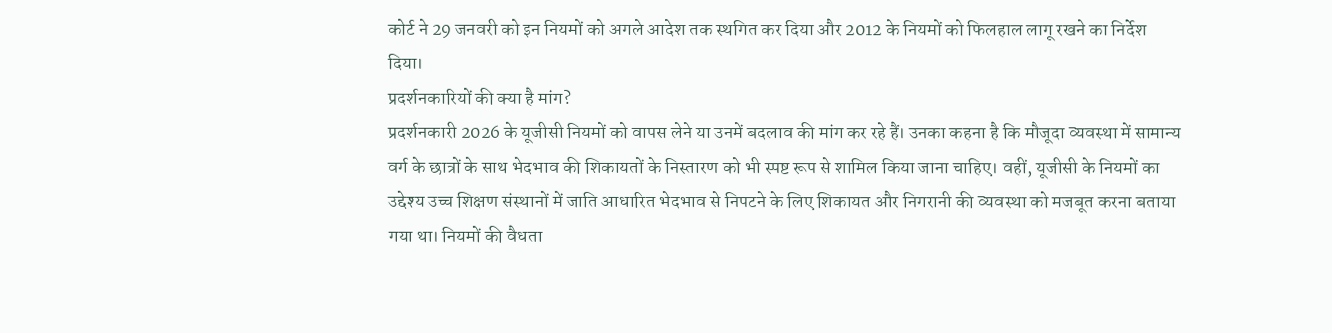कोर्ट ने 29 जनवरी को इन नियमों को अगले आदेश तक स्थगित कर दिया और 2012 के नियमों को फिलहाल लागू रखने का निर्देश दिया।
प्रदर्शनकारियों की क्या है मांग?
प्रदर्शनकारी 2026 के यूजीसी नियमों को वापस लेने या उनमें बदलाव की मांग कर रहे हैं। उनका कहना है कि मौजूदा व्यवस्था में सामान्य वर्ग के छात्रों के साथ भेदभाव की शिकायतों के निस्तारण को भी स्पष्ट रूप से शामिल किया जाना चाहिए। वहीं, यूजीसी के नियमों का उद्देश्य उच्च शिक्षण संस्थानों में जाति आधारित भेदभाव से निपटने के लिए शिकायत और निगरानी की व्यवस्था को मजबूत करना बताया गया था। नियमों की वैधता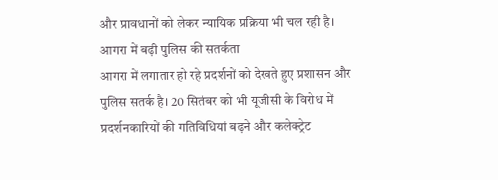और प्रावधानों को लेकर न्यायिक प्रक्रिया भी चल रही है।
आगरा में बढ़ी पुलिस की सतर्कता
आगरा में लगातार हो रहे प्रदर्शनों को देखते हुए प्रशासन और पुलिस सतर्क है। 20 सितंबर को भी यूजीसी के विरोध में प्रदर्शनकारियों की गतिविधियां बढ़ने और कलेक्ट्रेट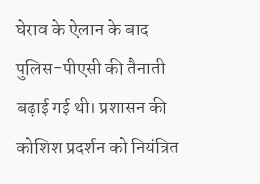घेराव के ऐलान के बाद पुलिस-पीएसी की तैनाती बढ़ाई गई थी। प्रशासन की कोशिश प्रदर्शन को नियंत्रित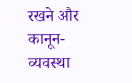रखने और कानून-व्यवस्था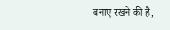बनाए रखने की है,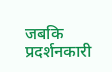जबकि प्रदर्शनकारी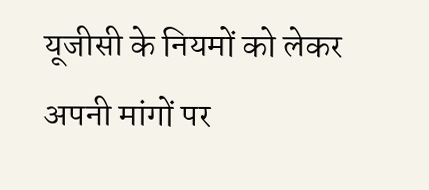यूजीसी के नियमों को लेकर अपनी मांगों पर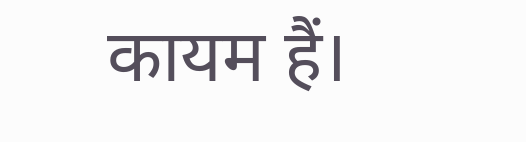कायम हैं।